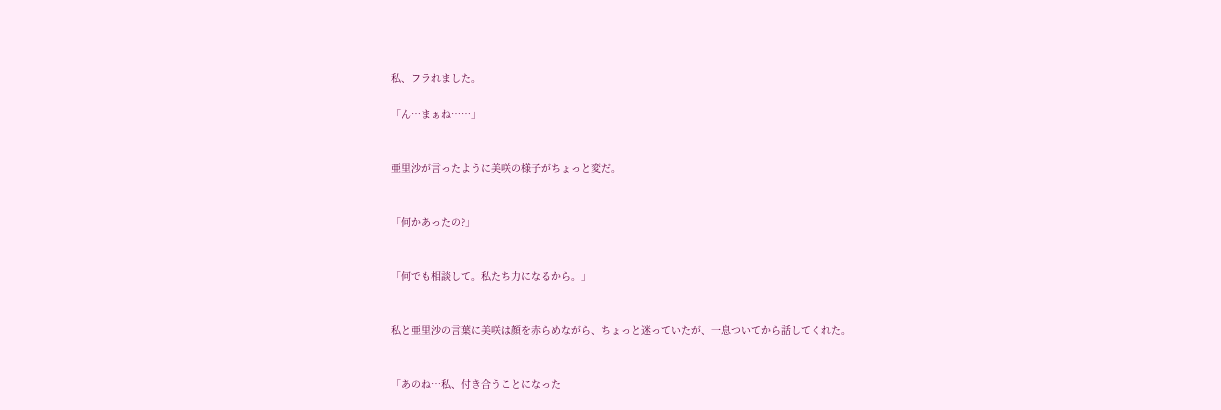私、フラれました。

「ん…まぁね……」


亜里沙が言ったように美咲の様子がちょっと変だ。


「何かあったの?」


「何でも相談して。私たち力になるから。」


私と亜里沙の言葉に美咲は顔を赤らめながら、ちょっと迷っていたが、一息ついてから話してくれた。


「あのね…私、付き合うことになった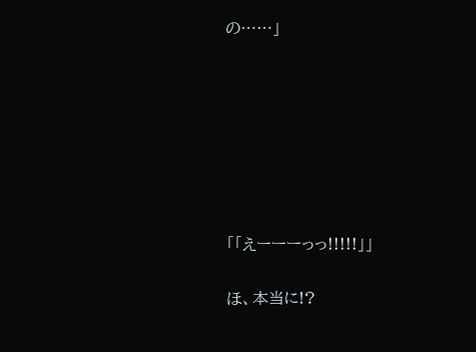の……」











「「えーーーっっ!!!!!」」


ほ、本当に!?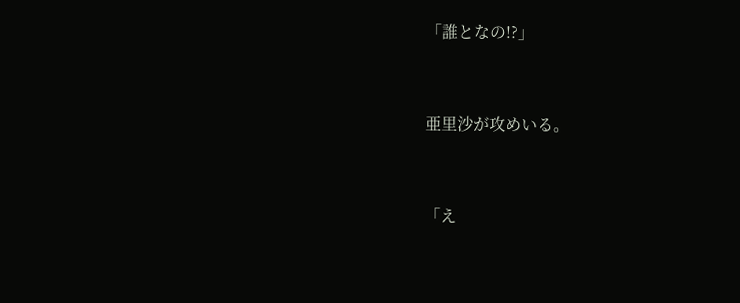「誰となの!?」


亜里沙が攻めいる。


「え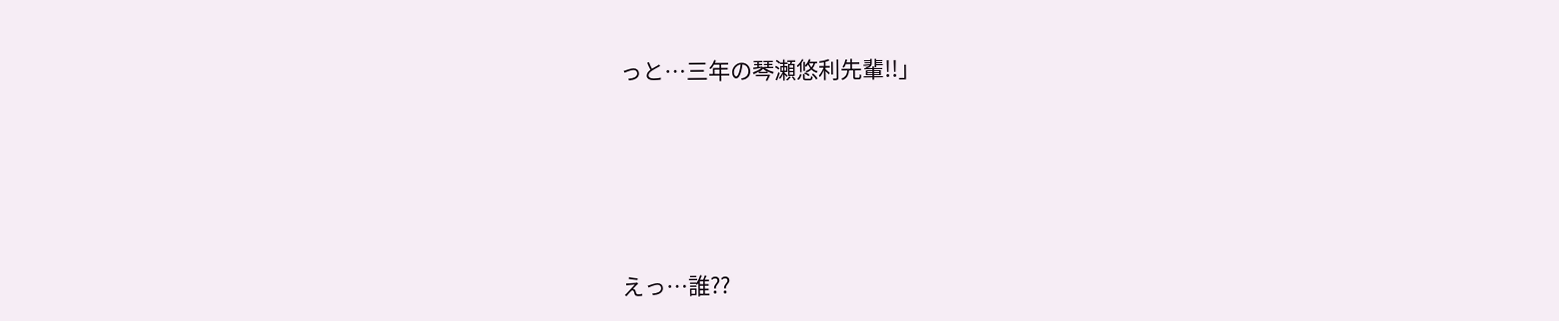っと…三年の琴瀬悠利先輩!!」






えっ…誰??